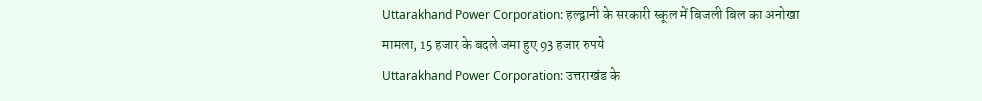Uttarakhand Power Corporation: हल्द्वानी के सरकारी स्कूल में बिजली बिल का अनोखा मामला, 15 हजार के बदले जमा हुए 93 हजार रुपये
Uttarakhand Power Corporation: उत्तराखंड के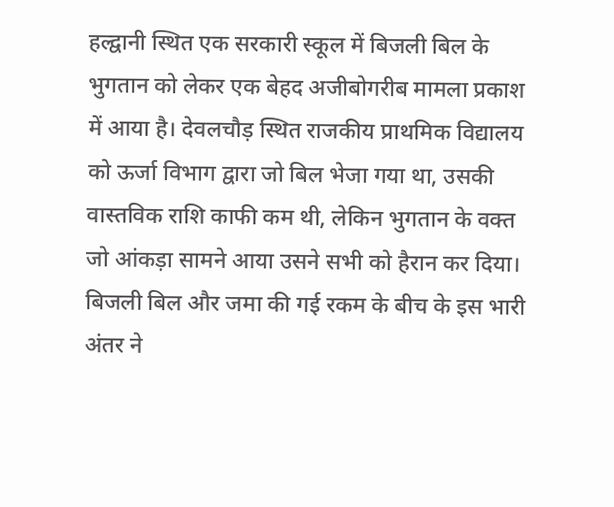हल्द्वानी स्थित एक सरकारी स्कूल में बिजली बिल के भुगतान को लेकर एक बेहद अजीबोगरीब मामला प्रकाश में आया है। देवलचौड़ स्थित राजकीय प्राथमिक विद्यालय को ऊर्जा विभाग द्वारा जो बिल भेजा गया था, उसकी वास्तविक राशि काफी कम थी, लेकिन भुगतान के वक्त जो आंकड़ा सामने आया उसने सभी को हैरान कर दिया। बिजली बिल और जमा की गई रकम के बीच के इस भारी अंतर ने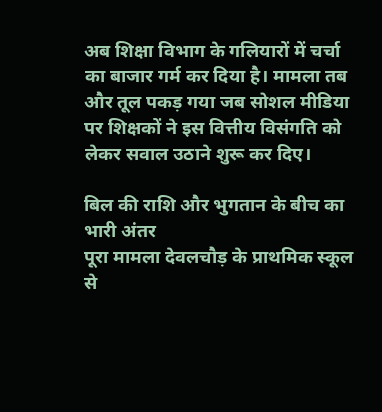अब शिक्षा विभाग के गलियारों में चर्चा का बाजार गर्म कर दिया है। मामला तब और तूल पकड़ गया जब सोशल मीडिया पर शिक्षकों ने इस वित्तीय विसंगति को लेकर सवाल उठाने शुरू कर दिए।

बिल की राशि और भुगतान के बीच का भारी अंतर
पूरा मामला देवलचौड़ के प्राथमिक स्कूल से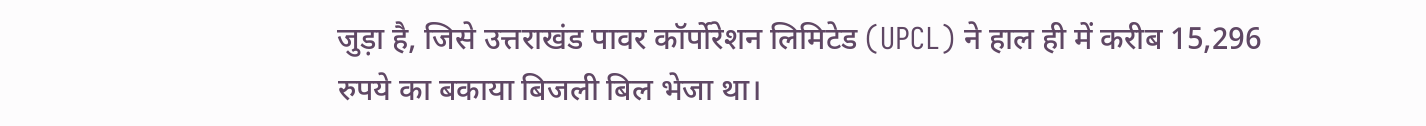जुड़ा है, जिसे उत्तराखंड पावर कॉर्पोरेशन लिमिटेड (UPCL) ने हाल ही में करीब 15,296 रुपये का बकाया बिजली बिल भेजा था।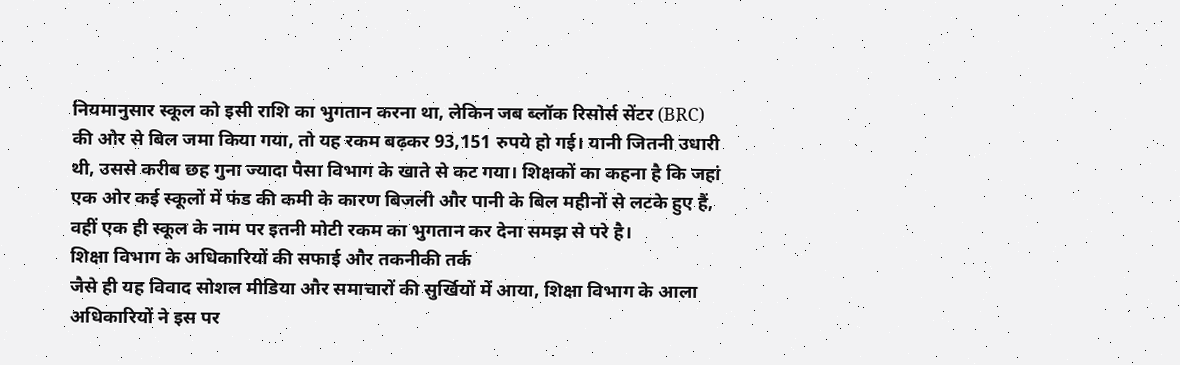नियमानुसार स्कूल को इसी राशि का भुगतान करना था, लेकिन जब ब्लॉक रिसोर्स सेंटर (BRC) की ओर से बिल जमा किया गया, तो यह रकम बढ़कर 93,151 रुपये हो गई। यानी जितनी उधारी थी, उससे करीब छह गुना ज्यादा पैसा विभाग के खाते से कट गया। शिक्षकों का कहना है कि जहां एक ओर कई स्कूलों में फंड की कमी के कारण बिजली और पानी के बिल महीनों से लटके हुए हैं, वहीं एक ही स्कूल के नाम पर इतनी मोटी रकम का भुगतान कर देना समझ से परे है।
शिक्षा विभाग के अधिकारियों की सफाई और तकनीकी तर्क
जैसे ही यह विवाद सोशल मीडिया और समाचारों की सुर्खियों में आया, शिक्षा विभाग के आला अधिकारियों ने इस पर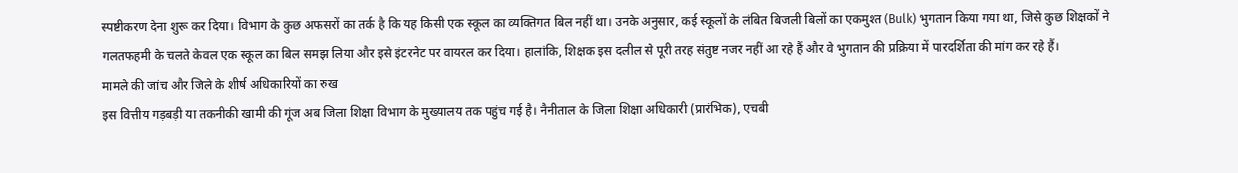स्पष्टीकरण देना शुरू कर दिया। विभाग के कुछ अफसरों का तर्क है कि यह किसी एक स्कूल का व्यक्तिगत बिल नहीं था। उनके अनुसार, कई स्कूलों के लंबित बिजली बिलों का एकमुश्त (Bulk) भुगतान किया गया था, जिसे कुछ शिक्षकों ने गलतफहमी के चलते केवल एक स्कूल का बिल समझ लिया और इसे इंटरनेट पर वायरल कर दिया। हालांकि, शिक्षक इस दलील से पूरी तरह संतुष्ट नजर नहीं आ रहे हैं और वे भुगतान की प्रक्रिया में पारदर्शिता की मांग कर रहे हैं।
मामले की जांच और जिले के शीर्ष अधिकारियों का रुख
इस वित्तीय गड़बड़ी या तकनीकी खामी की गूंज अब जिला शिक्षा विभाग के मुख्यालय तक पहुंच गई है। नैनीताल के जिला शिक्षा अधिकारी (प्रारंभिक), एचबी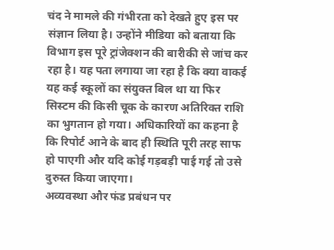चंद ने मामले की गंभीरता को देखते हुए इस पर संज्ञान लिया है। उन्होंने मीडिया को बताया कि विभाग इस पूरे ट्रांजेक्शन की बारीकी से जांच कर रहा है। यह पता लगाया जा रहा है कि क्या वाकई यह कई स्कूलों का संयुक्त बिल था या फिर सिस्टम की किसी चूक के कारण अतिरिक्त राशि का भुगतान हो गया। अधिकारियों का कहना है कि रिपोर्ट आने के बाद ही स्थिति पूरी तरह साफ हो पाएगी और यदि कोई गड़बड़ी पाई गई तो उसे दुरुस्त किया जाएगा।
अव्यवस्था और फंड प्रबंधन पर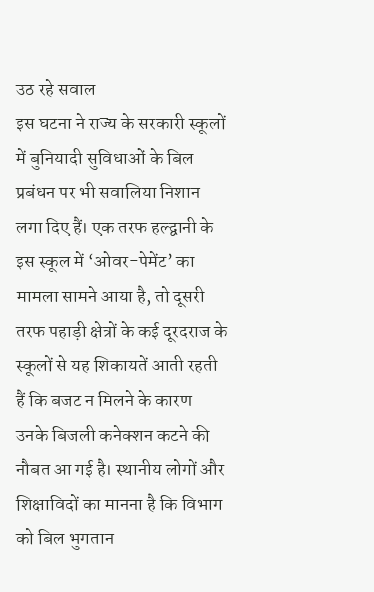उठ रहे सवाल
इस घटना ने राज्य के सरकारी स्कूलों में बुनियादी सुविधाओं के बिल प्रबंधन पर भी सवालिया निशान लगा दिए हैं। एक तरफ हल्द्वानी के इस स्कूल में ‘ओवर-पेमेंट’ का मामला सामने आया है, तो दूसरी तरफ पहाड़ी क्षेत्रों के कई दूरदराज के स्कूलों से यह शिकायतें आती रहती हैं कि बजट न मिलने के कारण उनके बिजली कनेक्शन कटने की नौबत आ गई है। स्थानीय लोगों और शिक्षाविदों का मानना है कि विभाग को बिल भुगतान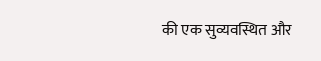की एक सुव्यवस्थित और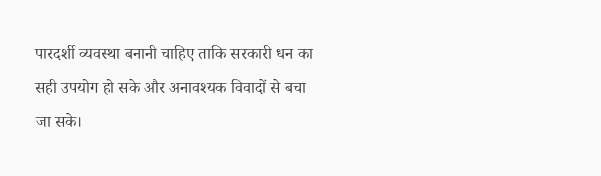पारदर्शी व्यवस्था बनानी चाहिए ताकि सरकारी धन का सही उपयोग हो सके और अनावश्यक विवादों से बचा जा सके।